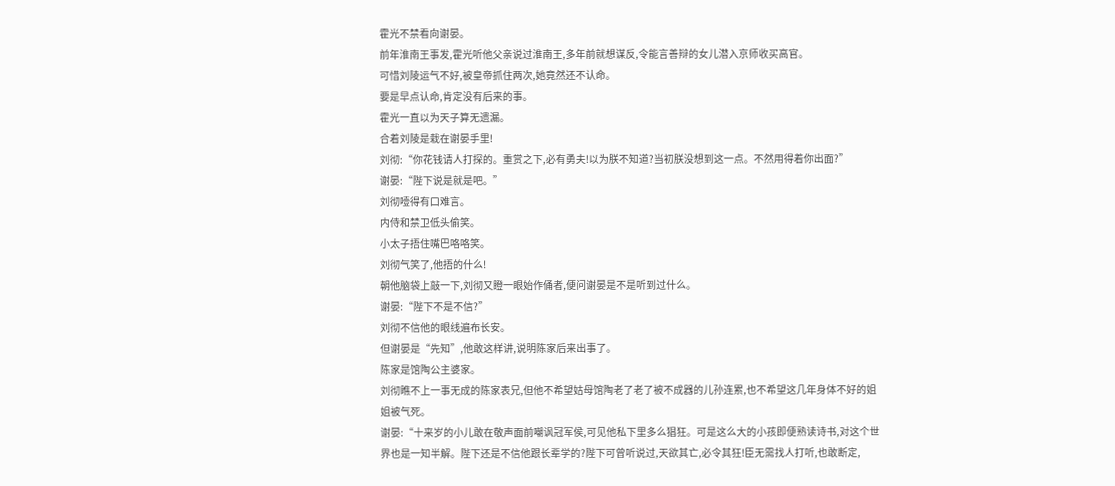霍光不禁看向谢晏。
前年淮南王事发,霍光听他父亲说过淮南王,多年前就想谋反,令能言善辩的女儿潜入京师收买高官。
可惜刘陵运气不好,被皇帝抓住两次,她竟然还不认命。
要是早点认命,肯定没有后来的事。
霍光一直以为天子算无遗漏。
合着刘陵是栽在谢晏手里!
刘彻:“你花钱请人打探的。重赏之下,必有勇夫!以为朕不知道?当初朕没想到这一点。不然用得着你出面?”
谢晏:“陛下说是就是吧。”
刘彻噎得有口难言。
内侍和禁卫低头偷笑。
小太子捂住嘴巴咯咯笑。
刘彻气笑了,他捂的什么!
朝他脑袋上敲一下,刘彻又瞪一眼始作俑者,便问谢晏是不是听到过什么。
谢晏:“陛下不是不信?”
刘彻不信他的眼线遍布长安。
但谢晏是“先知”,他敢这样讲,说明陈家后来出事了。
陈家是馆陶公主婆家。
刘彻瞧不上一事无成的陈家表兄,但他不希望姑母馆陶老了老了被不成器的儿孙连累,也不希望这几年身体不好的姐姐被气死。
谢晏:“十来岁的小儿敢在敬声面前嘲讽冠军侯,可见他私下里多么猖狂。可是这么大的小孩即便熟读诗书,对这个世界也是一知半解。陛下还是不信他跟长辈学的?陛下可曾听说过,天欲其亡,必令其狂!臣无需找人打听,也敢断定,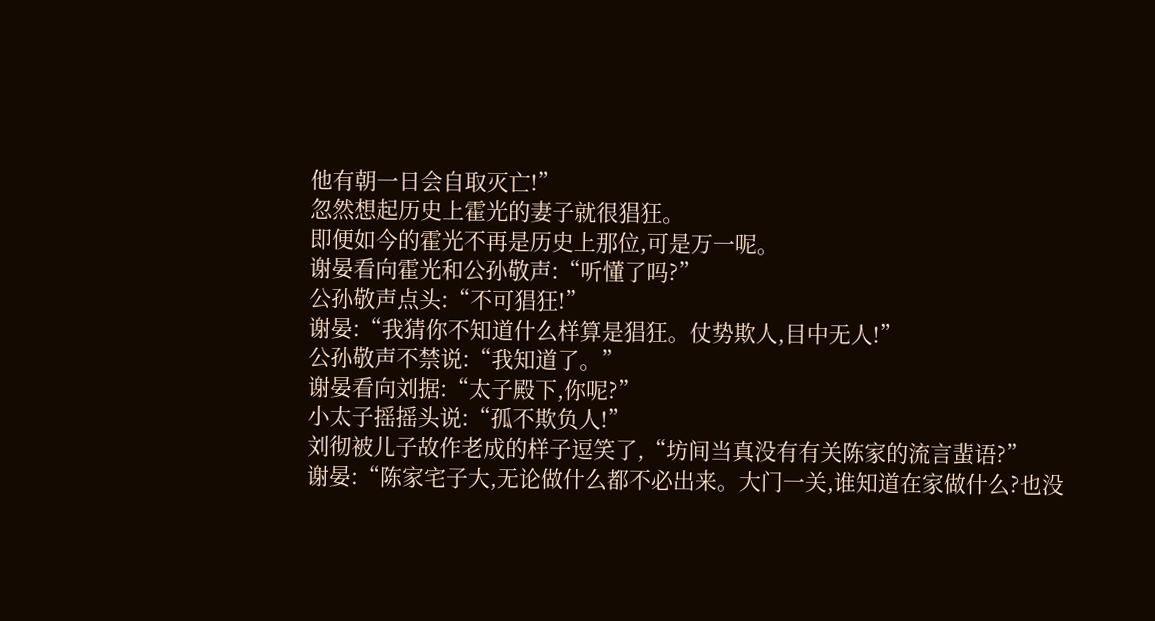他有朝一日会自取灭亡!”
忽然想起历史上霍光的妻子就很猖狂。
即便如今的霍光不再是历史上那位,可是万一呢。
谢晏看向霍光和公孙敬声:“听懂了吗?”
公孙敬声点头:“不可猖狂!”
谢晏:“我猜你不知道什么样算是猖狂。仗势欺人,目中无人!”
公孙敬声不禁说:“我知道了。”
谢晏看向刘据:“太子殿下,你呢?”
小太子摇摇头说:“孤不欺负人!”
刘彻被儿子故作老成的样子逗笑了,“坊间当真没有有关陈家的流言蜚语?”
谢晏:“陈家宅子大,无论做什么都不必出来。大门一关,谁知道在家做什么?也没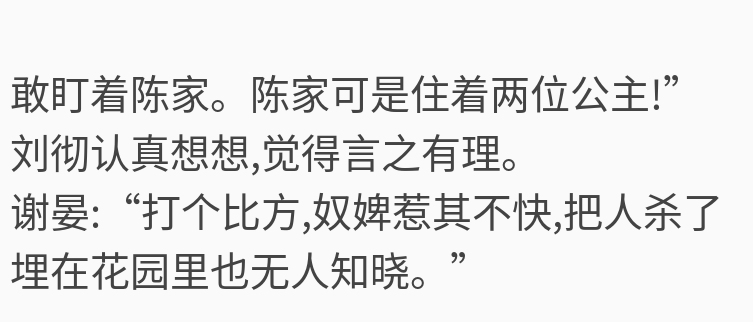敢盯着陈家。陈家可是住着两位公主!”
刘彻认真想想,觉得言之有理。
谢晏:“打个比方,奴婢惹其不快,把人杀了埋在花园里也无人知晓。”